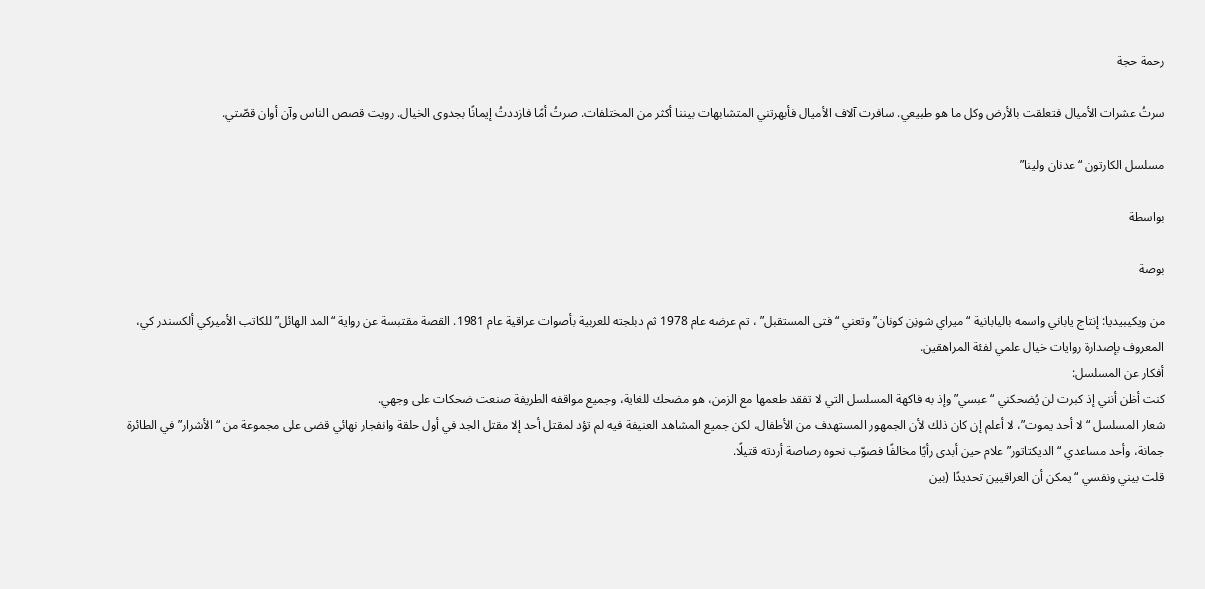رحمة حجة

سرتُ عشرات الأميال فتعلقت بالأرض وكل ما هو طبيعي. سافرت آلاف الأميال فأبهرتني المتشابهات بيننا أكثر من المختلفات. صرتُ أمًا فازددتُ إيمانًا بجدوى الخيال. رويت قصص الناس وآن أوان قصّتي.

مسلسل الكارتون “عدنان ولينا”

بواسطة

بوصة

من ويكيبيديا: إنتاج ياباني واسمه باليابانية “ميراي شونِن كونان” وتعني “فتى المستقبل” ، تم عرضه عام 1978 ثم دبلجته للعربية بأصوات عراقية عام 1981. القصة مقتبسة عن رواية “المد الهائل” للكاتب الأميركي ألكسندر كي، المعروف بإصدارة روايات خيال علمي لفئة المراهقين.
أفكار عن المسلسل:
كنت أظن أنني إذ كبرت لن يُضحكني “عبسي” وإذ به فاكهة المسلسل التي لا تفقد طعمها مع الزمن، هو مضحك للغاية، وجميع مواقفه الطريفة صنعت ضحكات على وجهي.
شعار المسلسل “لا أحد يموت”، لا أعلم إن كان ذلك لأن الجمهور المستهدف من الأطفال، لكن جميع المشاهد العنيفة فيه لم تؤد لمقتل أحد إلا مقتل الجد في أول حلقة وانفجار نهائي قضى على مجموعة من “الأشرار” في الطائرة جمانة، وأحد مساعدي “الديكتاتور” علام حين أبدى رأيًا مخالفًا فصوّب نحوه رصاصة أردته قتيلًا.
قلت بيني ونفسي “يمكن أن العراقيين تحديدًا (بين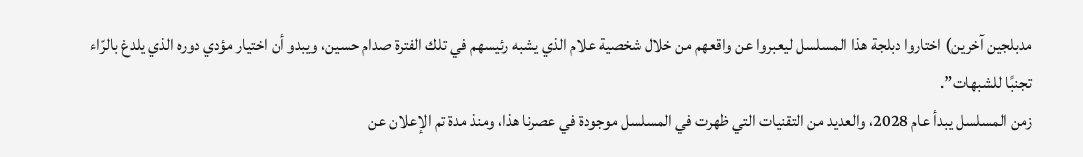مدبلجين آخرين) اختاروا دبلجة هذا المسلسل ليعبروا عن واقعهم من خلال شخصية علام الذي يشبه رئيسهم في تلك الفترة صدام حسين، ويبدو أن اختيار مؤدي دوره الذي يلدغ بالرّاء تجنبًا للشبهات”.
زمن المسلسل يبدأ عام 2028، والعديد من التقنيات التي ظهرت في المسلسل موجودة في عصرنا هذا، ومنذ مدة تم الإعلان عن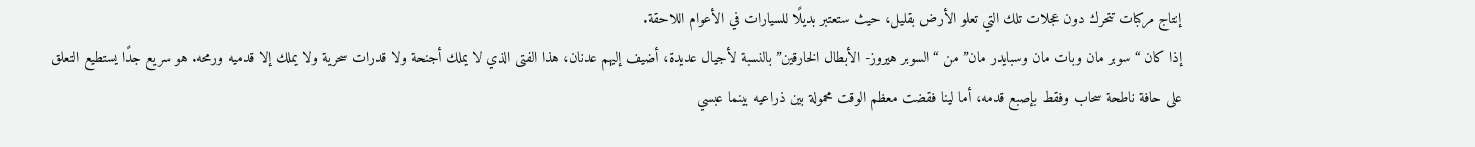إنتاج مركبات تتحرك دون عجلات تلك التي تعلو الأرض بقليل، حيث ستعتبر بديلًا للسيارات في الأعوام اللاحقة.
إذا كان “سوبر مان وبات مان وسبايدر مان” من “السوبر هيروز- الأبطال الخارقين” بالنسبة لأجيال عديدة، أضيف إليهم عدنان، هذا الفتى الذي لا يملك أجنحة ولا قدرات سحرية ولا يملك إلا قدميه ورمحه. هو سريع جدًا يستطيع التعلق على حافة ناطحة سحاب وفقط بإصبع قدمه، أما لينا فقضت معظم الوقت محمولة بين ذراعيه بينما عبسي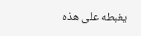يغبطه على هذه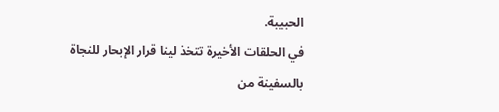الحبيبة.
في الحلقات الأخيرة تتخذ لينا قرار الإبحار للنجاة بالسفينة من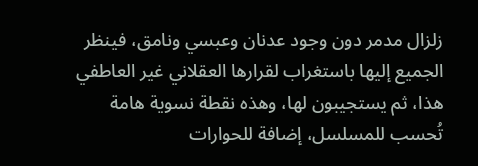زلزال مدمر دون وجود عدنان وعبسي ونامق، فينظر الجميع إليها باستغراب لقرارها العقلاني غير العاطفي هذا، ثم يستجيبون لها، وهذه نقطة نسوية هامة تُحسب للمسلسل، إضافة للحوارات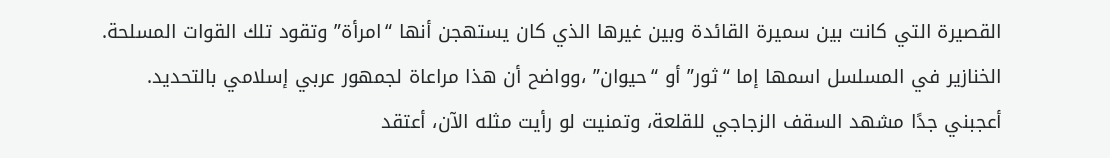القصيرة التي كانت بين سميرة القائدة وبين غيرها الذي كان يستهجن أنها “امرأة” وتقود تلك القوات المسلحة.
الخنازير في المسلسل اسمها إما “ثور” أو “حيوان” ،وواضح أن هذا مراعاة لجمهور عربي إسلامي بالتحديد.
أعجبني جدًا مشهد السقف الزجاجي للقلعة، وتمنيت لو رأيت مثله الآن، أعتقد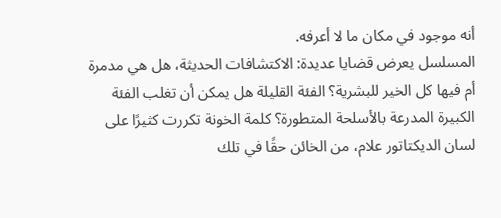أنه موجود في مكان ما لا أعرفه.
المسلسل يعرض قضايا عديدة: الاكتشافات الحديثة، هل هي مدمرة أم فيها كل الخير للبشرية؟ الفئة القليلة هل يمكن أن تغلب الفئة الكبيرة المدرعة بالأسلحة المتطورة؟ كلمة الخونة تكررت كثيرًا على لسان الديكتاتور علام، من الخائن حقًا في تلك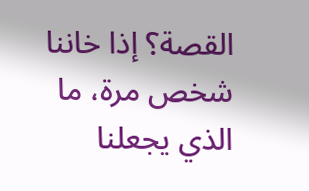القصة؟ إذا خاننا شخص مرة، ما الذي يجعلنا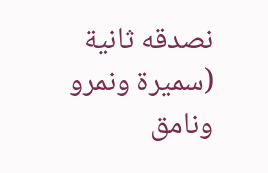نصدقه ثانية (سميرة ونمرو ونامق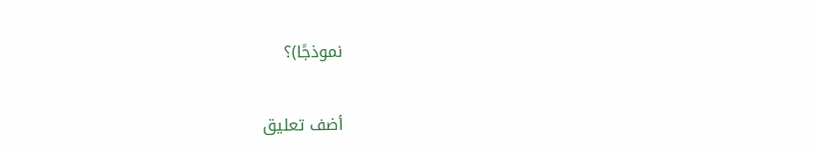نموذجًا)؟


أضف تعليق